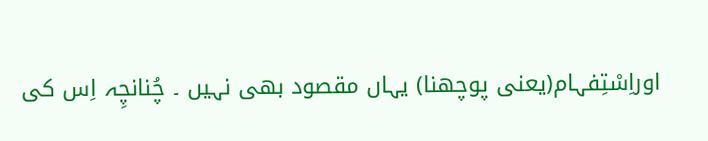اوراِسْتِفہام(یعنی پوچھنا) یہاں مقصود بھی نہیں ۔ چُنانچِہ اِس کی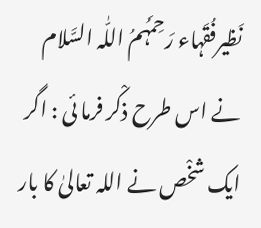نَظیرفُقَہاء رَحِمَہُمُ اللّٰہ السَّلام نے اس طرح ذکْر فرما ئی : اگر ایک شخْص نے اللہ تعالیٰ کا بار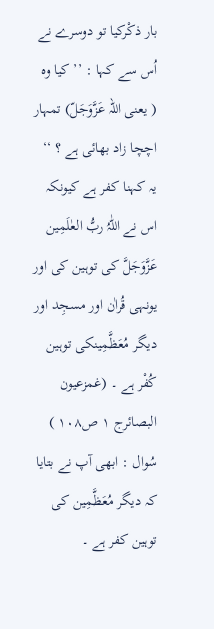بار ذکْرکیا تو دوسرے نے اُس سے کہا : ’’ کیا وہ ( یعنی اللہ عَزَّوَجَلّ) تمہار اچچا زاد بھائی ہے ؟ ‘‘ یہ کہنا کفر ہے کیونکہ اس نے اللّٰہُ ربُّ العٰلَمِین عَزَّوَجَلَّ کی توہین کی اور یونہی قُراٰن اور مسجِد اور دیگر مُعَظَّمِینکی توہین کُفْر ہے ۔ (غمزعیون البصائرج ۱ ص۱۰۸ )
سُوال : ابھی آپ نے بتایا کہ دیگر مُعَظَّمِین کی توہین کفر ہے ۔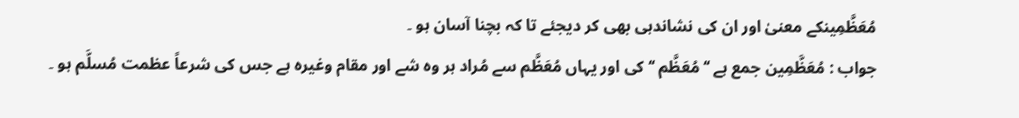مُعَظَّمِینکے معنیٰ اور ان کی نشاندہی بھی کر دیجئے تا کہ بچنا آسان ہو ۔
جواب : مُعَظَّمِین جمع ہے ‘‘ مُعَظَّم ‘‘ کی اور یہاں مُعَظَّم سے مُراد ہر وہ شے اور مقام وغیرہ ہے جس کی شرعاً عظمت مُسلَّم ہو ۔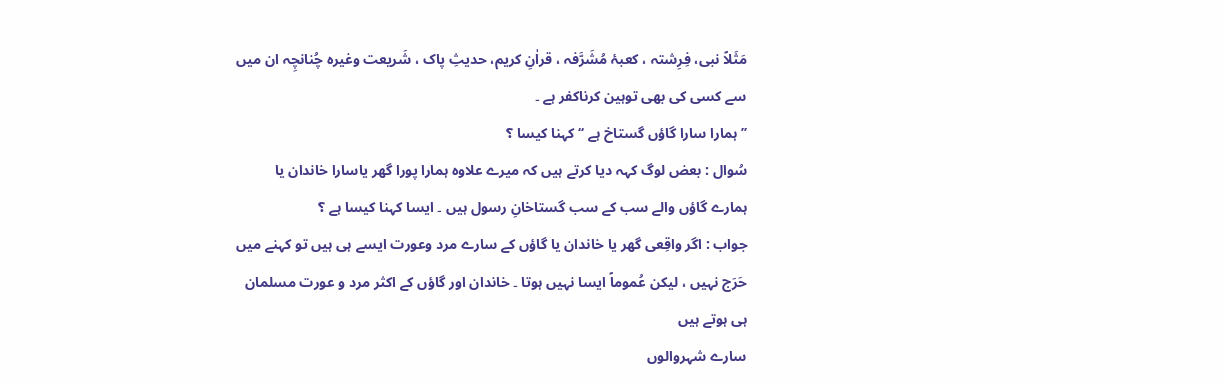مَثَلاً نبی، فِرِشتہ ، کعبۂ مُشَرَّفہ ، قراٰنِ کریم، حدیثِ پاک ، شَریعت وغیرہ چُنانچِہ ان میں سے کسی کی بھی توہین کرناکفر ہے ۔
’’ ہمارا سارا گاؤں گستاخ ہے ‘‘ کہنا کیسا ؟
سُوال : بعض لوگ کہہ دیا کرتے ہیں کہ میرے علاوہ ہمارا پورا گھر یاسارا خاندان یا ہمارے گاؤں والے سب کے سب گستاخانِ رسول ہیں ۔ ایسا کہنا کیسا ہے ؟
جواب : اگر واقِعی گھر یا خاندان یا گاؤں کے سارے مرد وعورت ایسے ہی ہیں تو کہنے میں حَرَج نہیں ، لیکن عُموماً ایسا نہیں ہوتا ۔ خاندان اور گاؤں کے اکثر مرد و عورت مسلمان ہی ہوتے ہیں
سارے شہروالوں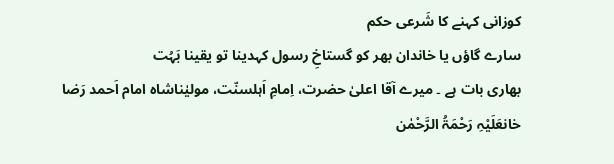کوزانی کہنے کا شَرعی حکم
سارے گاؤں یا خاندان بھر کو گستاخِ رسول کہدینا تو یقینا بَہُت
بھاری بات ہے ۔ میرے آقا اعلیٰ حضرت، اِمامِ اَہلسنّت، مولیٰناشاہ امام اَحمد رَضا خانعَلَیْہِ رَحْمَۃُ الرَّحْمٰن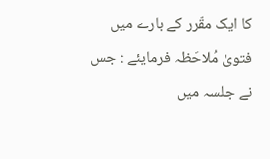کا ایک مقّرر کے بارے میں فتویٰ مُلاحَظہ فرمایئے : جس نے جلسہ میں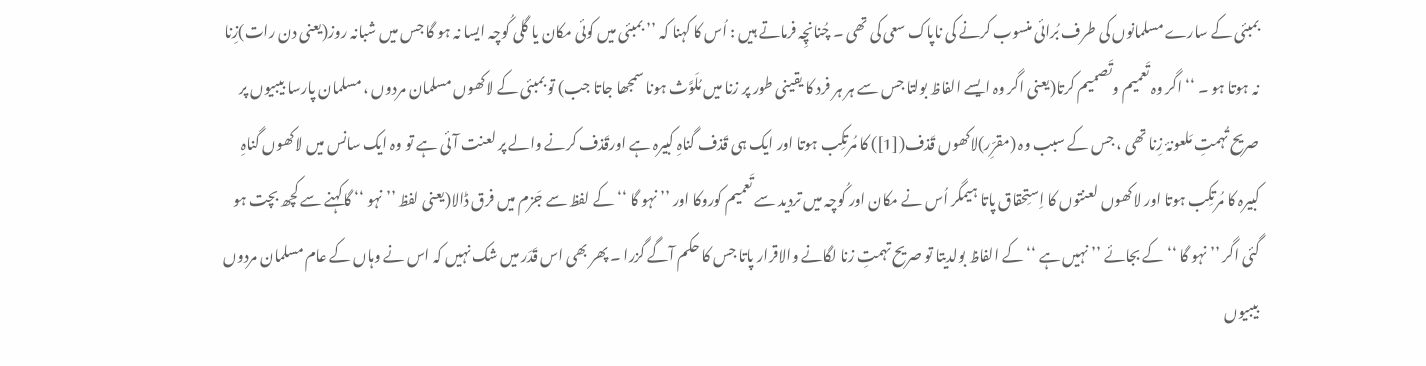بمبئی کے سارے مسلمانوں کی طرف بُرائی منسوب کرنے کی ناپاک سعی کی تھی ۔ چُنانچِہ فرماتے ہیں : اُس کا کہنا کہ ’’ بمبئی میں کوئی مکان یا گلی کُوچہ ایسا نہ ہو گا جس میں شبانہ روز(یعنی دن رات)زِنا نہ ہوتا ہو ۔ ‘‘ اگر وہ تَعمیم وتَصمیم کرتا(یعنی اگر وہ ایسے الفاظ بولتا جس سے ہر ہر فرد کا یقینی طور پر زنا میں مُلَوَّث ہونا سمجھا جاتا جب) تو بمبئی کے لاکھوں مسلمان مردوں ، مسلمان پارسا بیبیوں پر صریح تُہمتِ مَلعونۂ زِنا تھی ، جس کے سبب وہ (مقرِّر)لاکھوں قَذف([1]) کا مُرتکِب ہوتا اور ایک ہی قَذف گناہِ کبیرہ ہے اورقَذف کرنے والے پر لعنت آئی ہے تو وہ ایک سانس میں لاکھوں گناہِ کبیرہ کا مُرتکِب ہوتا اور لاکھوں لعنتوں کا اِستِحقاق پاتا ہیمگر اُس نے مکان اور کُوچہ میں تردید سے تَعمیم کوروکا اور ’’ نہو گا ‘‘ کے لفظ سے جَزم میں فرق ڈالا(یعنی لفظ ’’ نہو ‘‘ گاکہنے سے کچھ بچت ہو گئی اگر ’’ نہو گا ‘‘ کے بجائے ’’ نہیں ہے ‘‘ کے الفاظ بولدیتا تو صریح تہمتِ زنا لگانے والاقرار پاتا جس کا حکم آگے گزرا ۔ پھر بھی اس قَدَر میں شک نہیں کہ اس نے وہاں کے عام مسلمان مردوں بیبیوں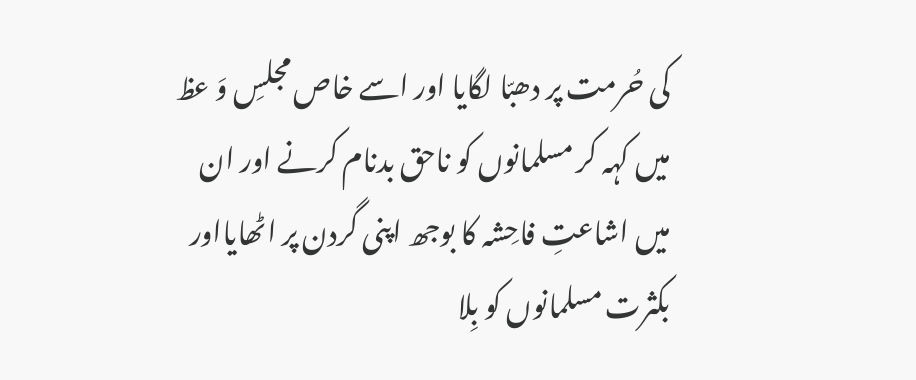کی حُرمت پر دھبّا لگایا اور اسے خاص مجلسِ وَ عظ میں کہہ کر مسلمانوں کو ناحق بدنام کرنے اور ان میں اشاعتِ فاحِشہ کا بوجھ اپنی گردن پر اٹھایااور بکثرت مسلمانوں کو بِلا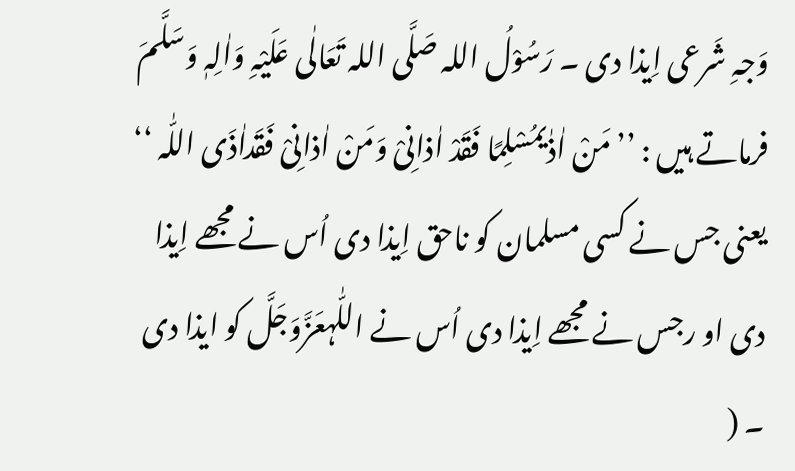وَجہِ شَرعی اِیذا دی ۔ رَسُوْلُ اللہ صَلَّی اللہ تَعَالٰی عَلَیْہِ وَاٰلِہٖ وَسَلَّمَ فرماتے ہیں : ’’ مَنْ اٰذٰیمُسْلِمًا فَقَدْ اٰذانِیْ وَمَنْ اٰذانِیْ فَقَداٰذَی اللّٰہ ‘‘ یعنی جس نے کسی مسلمان کو ناحق اِیذا دی اُس نے مجھے اِیذا دی او رجس نے مجھے اِیذا دی اُس نے اللّٰہعَزَّوَجَلَّ کو ایذا دی ۔ (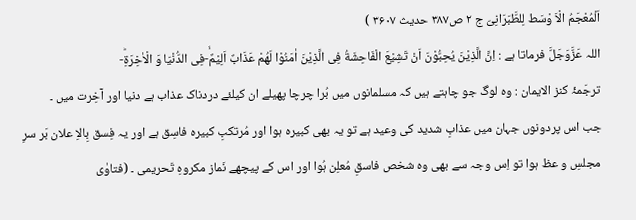اَلْمُعْجَمُ الْاَ وْسَط لِلطَّبَرَانِیّ ج ۲ ص۳۸۷ حدیث ۳۶۰۷ )
اللہ عَزَّوَجَلَّ فرماتا ہے : اِنَّ الَّذِیْنَ یُحِبُّوْنَ اَنْ تَشِیْعَ الْفَاحِشَةُ فِی الَّذِیْنَ اٰمَنُوْا لَهُمْ عَذَابٌ اَلِیْمٌۙ-فِی الدُّنْیَا وَ الْاٰخِرَةِؕ-
ترجَمۂ کنز الایمان : وہ لوگ جو چاہتے ہیں کہ مسلمانوں میں بُرا چرچا پھیلے ان کیلئے دردناک عذاب ہے دنیا اور آخِرت میں ۔
جب اس پردونوں جہان میں عذابِ شدید کی وعید ہے تو یہ بھی کبیرہ ہوا اور مُرتکبِ کبیرہ فاسِق ہے اور یہ فِسق بِالاِ علان بَر سرِ مجلسِ و عظ ہوا تو اِس وجہ سے بھی وہ شخص فاسقِ مُعلِن ہُوا اور اس کے پیچھے نَماز مکروہِ تَحریمی ۔ (فتاوٰی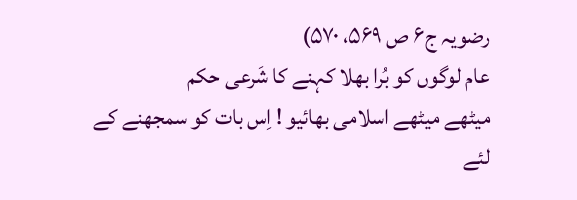رضویہ ج۶ ص ۵۶۹، ۵۷۰)
عام لوگوں کو بُرا بھلا کہنے کا شَرعی حکم
میٹھے میٹھے اسلامی بھائیو ! اِس بات کو سمجھنے کے لئے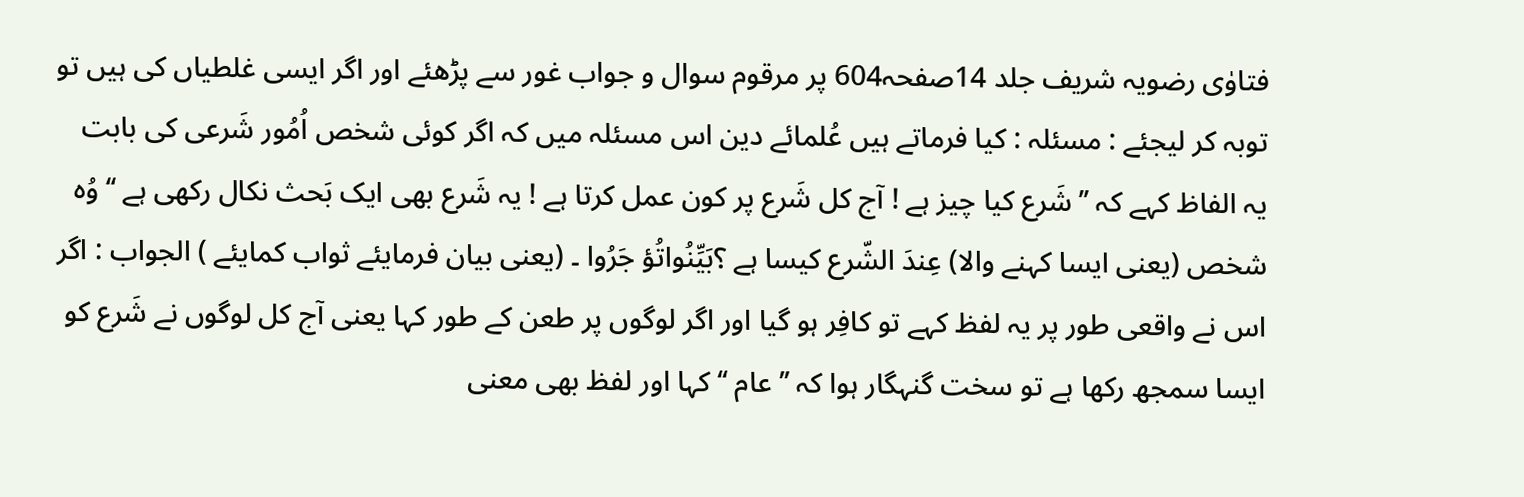فتاوٰی رضویہ شریف جلد 14صفحہ604 پر مرقوم سوال و جواب غور سے پڑھئے اور اگر ایسی غلطیاں کی ہیں تو توبہ کر لیجئے : مسئلہ : کیا فرماتے ہیں عُلمائے دین اس مسئلہ میں کہ اگر کوئی شخص اُمُور شَرعی کی بابت یہ الفاظ کہے کہ ’’ شَرع کیا چیز ہے ! آج کل شَرع پر کون عمل کرتا ہے ! یہ شَرع بھی ایک بَحث نکال رکھی ہے ‘‘ وُہ شخص (یعنی ایسا کہنے والا) عِندَ الشّرع کیسا ہے ؟بَیِّنُواتُؤ جَرُوا ۔ (یعنی بیان فرمایئے ثواب کمایئے ) الجواب : اگر اس نے واقعی طور پر یہ لفظ کہے تو کافِر ہو گیا اور اگر لوگوں پر طعن کے طور کہا یعنی آج کل لوگوں نے شَرع کو ایسا سمجھ رکھا ہے تو سخت گنہگار ہوا کہ ’’ عام ‘‘ کہا اور لفظ بھی معنی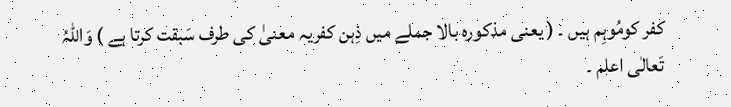کفر کومُوہِم ہیں ۔ ( یعنی مذکورہ بالا جملے میں ذِہن کفریہ معنیٰ کی طرف سَبقت کرتا ہے ) وَاللّٰہُ تَعالٰی اعلم ۔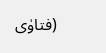(فتاوٰی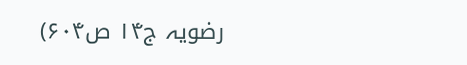رضویہ ج۱۴ ص۶۰۴)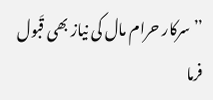’’ سرکار حرام مال کی نیاز بھی قَبول فرما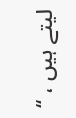لیتے ہیں ، ‘‘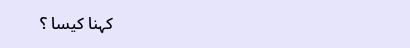کہنا کیسا ؟